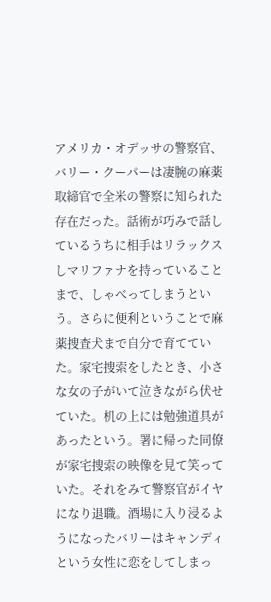アメリカ・オデッサの警察官、バリー・クーパーは凄腕の麻薬取締官で全米の警察に知られた存在だった。話術が巧みで話しているうちに相手はリラックスしマリファナを持っていることまで、しゃべってしまうという。さらに便利ということで麻薬捜査犬まで自分で育てていた。家宅捜索をしたとき、小さな女の子がいて泣きながら伏せていた。机の上には勉強道具があったという。署に帰った同僚が家宅捜索の映像を見て笑っていた。それをみて警察官がイヤになり退職。酒場に入り浸るようになったバリーはキャンディという女性に恋をしてしまっ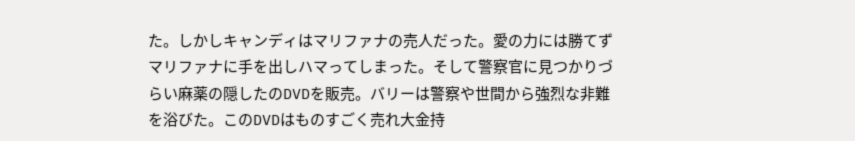た。しかしキャンディはマリファナの売人だった。愛の力には勝てずマリファナに手を出しハマってしまった。そして警察官に見つかりづらい麻薬の隠したのDVDを販売。バリーは警察や世間から強烈な非難を浴びた。このDVDはものすごく売れ大金持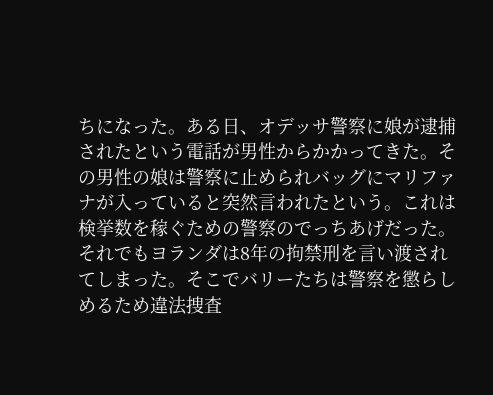ちになった。ある日、オデッサ警察に娘が逮捕されたという電話が男性からかかってきた。その男性の娘は警察に止められバッグにマリファナが入っていると突然言われたという。これは検挙数を稼ぐための警察のでっちあげだった。それでもヨランダは8年の拘禁刑を言い渡されてしまった。そこでバリーたちは警察を懲らしめるため違法捜査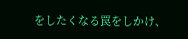をしたくなる罠をしかけ、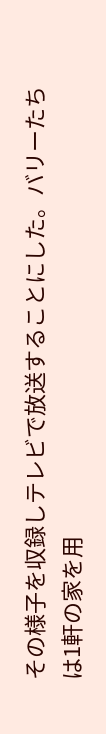その様子を収録しテレビで放送することにした。バリーたちは1軒の家を用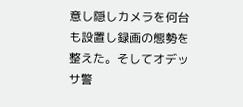意し隠しカメラを何台も設置し録画の態勢を整えた。そしてオデッサ警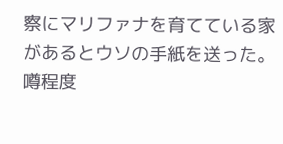察にマリファナを育てている家があるとウソの手紙を送った。噂程度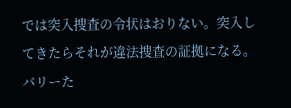では突入捜査の令状はおりない。突入してきたらそれが違法捜査の証拠になる。バリーた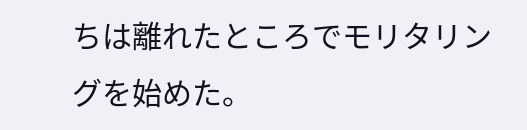ちは離れたところでモリタリングを始めた。